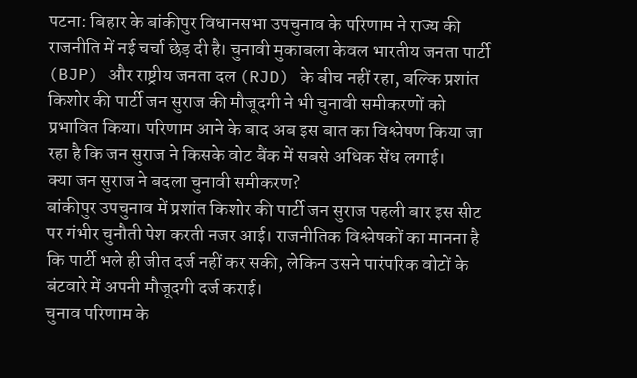पटना: बिहार के बांकीपुर विधानसभा उपचुनाव के परिणाम ने राज्य की राजनीति में नई चर्चा छेड़ दी है। चुनावी मुकाबला केवल भारतीय जनता पार्टी (BJP) और राष्ट्रीय जनता दल (RJD) के बीच नहीं रहा, बल्कि प्रशांत किशोर की पार्टी जन सुराज की मौजूदगी ने भी चुनावी समीकरणों को प्रभावित किया। परिणाम आने के बाद अब इस बात का विश्लेषण किया जा रहा है कि जन सुराज ने किसके वोट बैंक में सबसे अधिक सेंध लगाई।
क्या जन सुराज ने बदला चुनावी समीकरण?
बांकीपुर उपचुनाव में प्रशांत किशोर की पार्टी जन सुराज पहली बार इस सीट पर गंभीर चुनौती पेश करती नजर आई। राजनीतिक विश्लेषकों का मानना है कि पार्टी भले ही जीत दर्ज नहीं कर सकी, लेकिन उसने पारंपरिक वोटों के बंटवारे में अपनी मौजूदगी दर्ज कराई।
चुनाव परिणाम के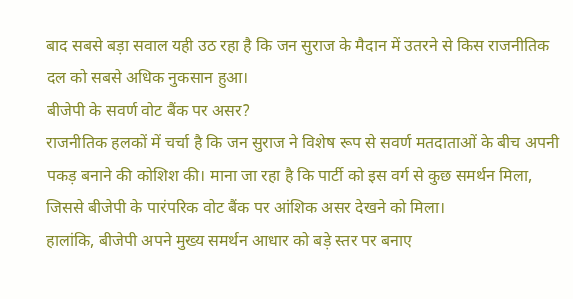बाद सबसे बड़ा सवाल यही उठ रहा है कि जन सुराज के मैदान में उतरने से किस राजनीतिक दल को सबसे अधिक नुकसान हुआ।
बीजेपी के सवर्ण वोट बैंक पर असर?
राजनीतिक हलकों में चर्चा है कि जन सुराज ने विशेष रूप से सवर्ण मतदाताओं के बीच अपनी पकड़ बनाने की कोशिश की। माना जा रहा है कि पार्टी को इस वर्ग से कुछ समर्थन मिला, जिससे बीजेपी के पारंपरिक वोट बैंक पर आंशिक असर देखने को मिला।
हालांकि, बीजेपी अपने मुख्य समर्थन आधार को बड़े स्तर पर बनाए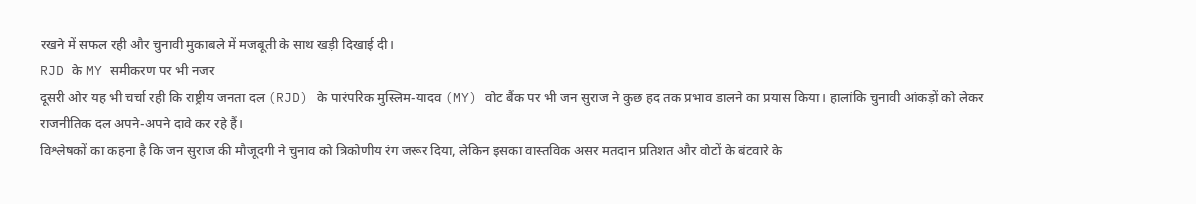रखने में सफल रही और चुनावी मुकाबले में मजबूती के साथ खड़ी दिखाई दी।
RJD के MY समीकरण पर भी नजर
दूसरी ओर यह भी चर्चा रही कि राष्ट्रीय जनता दल (RJD) के पारंपरिक मुस्लिम-यादव (MY) वोट बैंक पर भी जन सुराज ने कुछ हद तक प्रभाव डालने का प्रयास किया। हालांकि चुनावी आंकड़ों को लेकर राजनीतिक दल अपने-अपने दावे कर रहे हैं।
विश्लेषकों का कहना है कि जन सुराज की मौजूदगी ने चुनाव को त्रिकोणीय रंग जरूर दिया, लेकिन इसका वास्तविक असर मतदान प्रतिशत और वोटों के बंटवारे के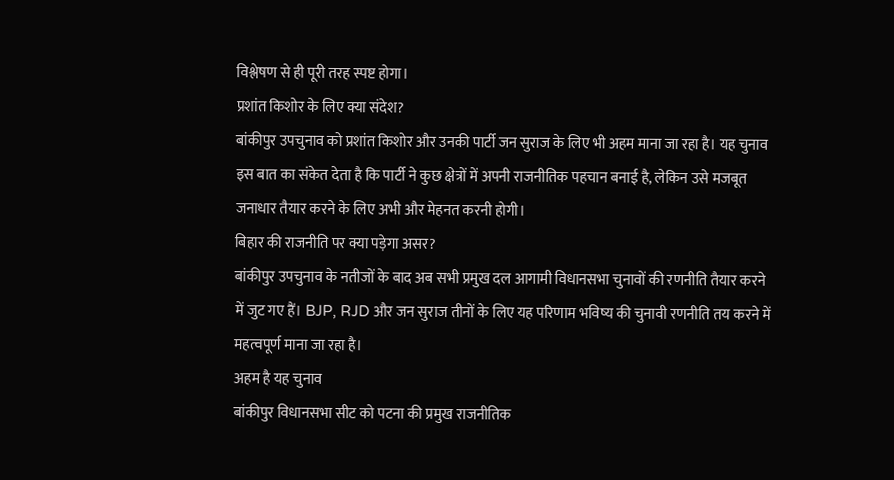विश्लेषण से ही पूरी तरह स्पष्ट होगा।
प्रशांत किशोर के लिए क्या संदेश?
बांकीपुर उपचुनाव को प्रशांत किशोर और उनकी पार्टी जन सुराज के लिए भी अहम माना जा रहा है। यह चुनाव इस बात का संकेत देता है कि पार्टी ने कुछ क्षेत्रों में अपनी राजनीतिक पहचान बनाई है, लेकिन उसे मजबूत जनाधार तैयार करने के लिए अभी और मेहनत करनी होगी।
बिहार की राजनीति पर क्या पड़ेगा असर?
बांकीपुर उपचुनाव के नतीजों के बाद अब सभी प्रमुख दल आगामी विधानसभा चुनावों की रणनीति तैयार करने में जुट गए हैं। BJP, RJD और जन सुराज तीनों के लिए यह परिणाम भविष्य की चुनावी रणनीति तय करने में महत्वपूर्ण माना जा रहा है।
अहम है यह चुनाव
बांकीपुर विधानसभा सीट को पटना की प्रमुख राजनीतिक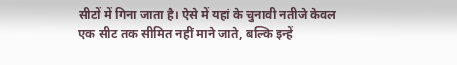सीटों में गिना जाता है। ऐसे में यहां के चुनावी नतीजे केवल एक सीट तक सीमित नहीं माने जाते, बल्कि इन्हें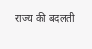राज्य की बदलती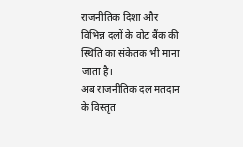राजनीतिक दिशा और विभिन्न दलों के वोट बैंक की स्थिति का संकेतक भी माना जाता है।
अब राजनीतिक दल मतदान के विस्तृत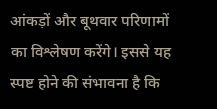आंकड़ों और बूथवार परिणामों का विश्लेषण करेंगे। इससे यह स्पष्ट होने की संभावना है कि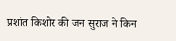प्रशांत किशोर की जन सुराज ने किन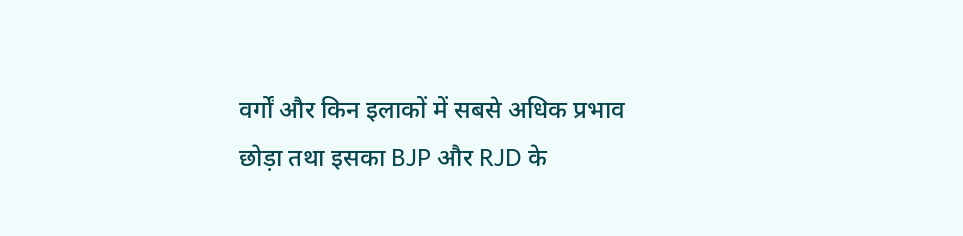वर्गों और किन इलाकों में सबसे अधिक प्रभाव छोड़ा तथा इसका BJP और RJD के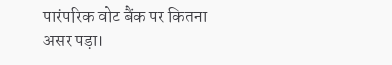पारंपरिक वोट बैंक पर कितना असर पड़ा।